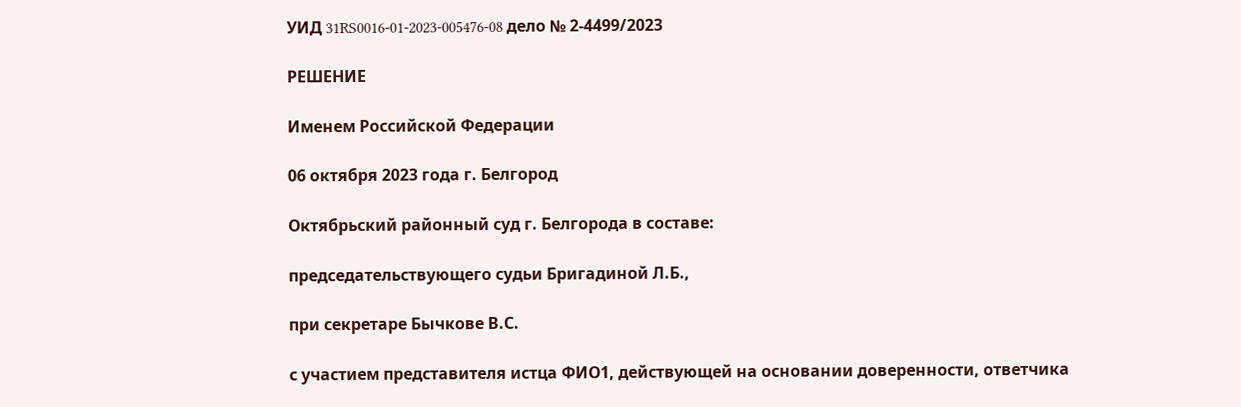УИД 31RS0016-01-2023-005476-08 дело № 2-4499/2023

РЕШЕНИЕ

Именем Российской Федерации

06 октября 2023 года г. Белгород

Октябрьский районный суд г. Белгорода в составе:

председательствующего судьи Бригадиной Л.Б.,

при секретаре Бычкове В.С.

с участием представителя истца ФИО1, действующей на основании доверенности, ответчика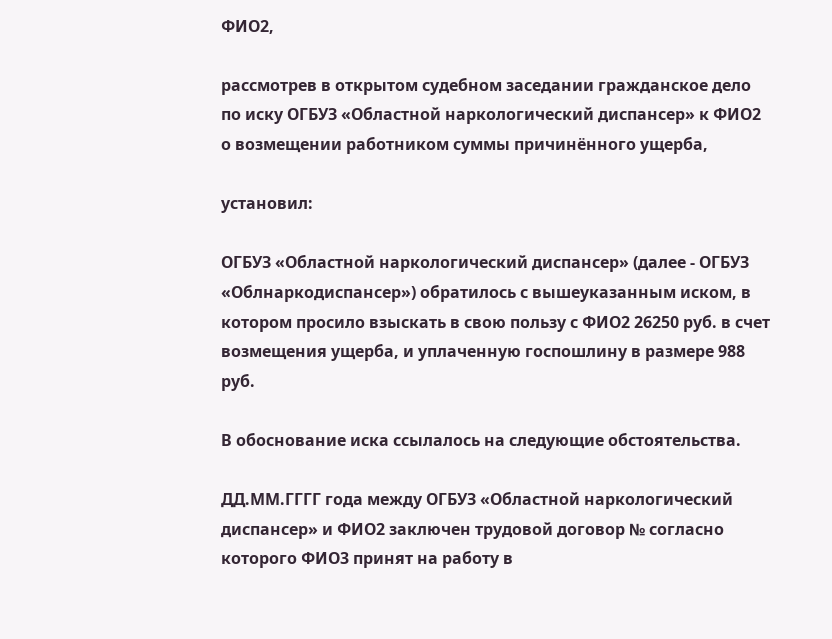ФИО2,

рассмотрев в открытом судебном заседании гражданское дело по иску ОГБУЗ «Областной наркологический диспансер» к ФИО2 о возмещении работником суммы причинённого ущерба,

установил:

ОГБУЗ «Областной наркологический диспансер» (далее - ОГБУЗ «Облнаркодиспансер») обратилось с вышеуказанным иском, в котором просило взыскать в свою пользу с ФИО2 26250 руб. в счет возмещения ущерба, и уплаченную госпошлину в размере 988 руб.

В обоснование иска ссылалось на следующие обстоятельства.

ДД.ММ.ГГГГ года между ОГБУЗ «Областной наркологический диспансер» и ФИО2 заключен трудовой договор № согласно которого ФИО3 принят на работу в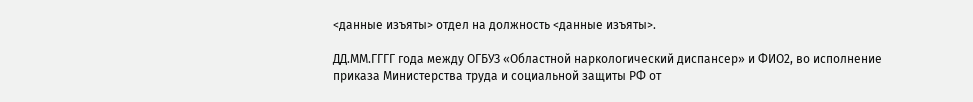<данные изъяты> отдел на должность <данные изъяты>.

ДД.ММ.ГГГГ года между ОГБУЗ «Областной наркологический диспансер» и ФИО2, во исполнение приказа Министерства труда и социальной защиты РФ от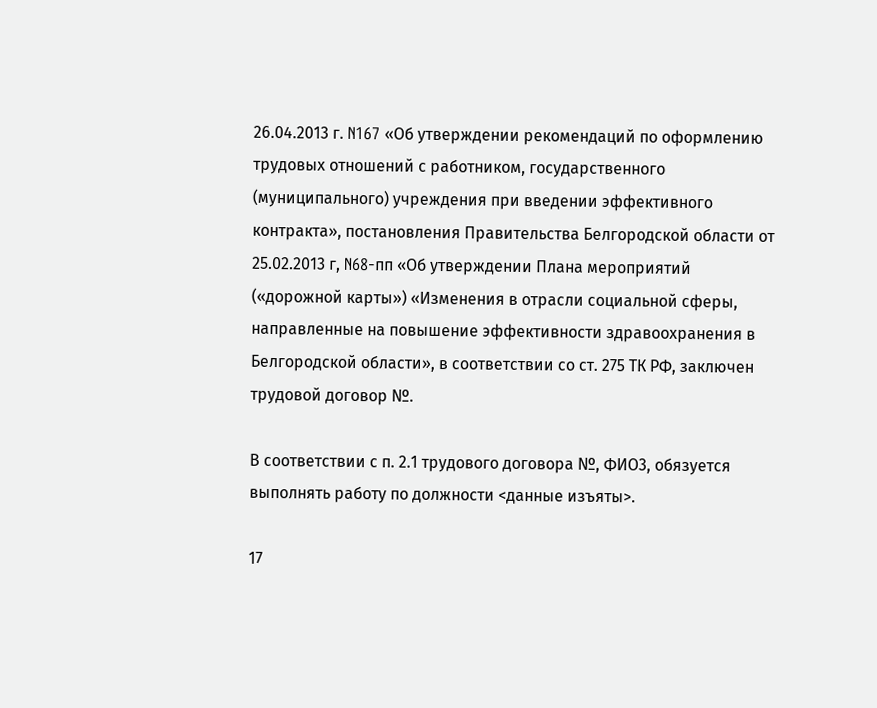26.04.2013 г. N167 «Об утверждении рекомендаций по оформлению трудовых отношений с работником, государственного (муниципального) учреждения при введении эффективного контракта», постановления Правительства Белгородской области от 25.02.2013 г, N68-пп «Об утверждении Плана мероприятий («дорожной карты») «Изменения в отрасли социальной сферы, направленные на повышение эффективности здравоохранения в Белгородской области», в соответствии со ст. 275 ТК РФ, заключен трудовой договор №.

В соответствии с п. 2.1 трудового договора №, ФИО3, обязуется выполнять работу по должности <данные изъяты>.

17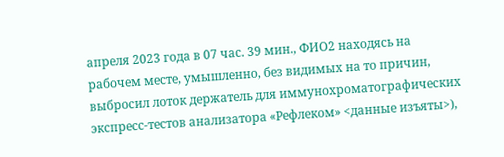апреля 2023 года в 07 час. 39 мин., ФИО2 находясь на рабочем месте, умышленно, без видимых на то причин, выбросил лоток держатель для иммунохроматографических экспресс-тестов анализатора «Рефлеком» <данные изъяты>),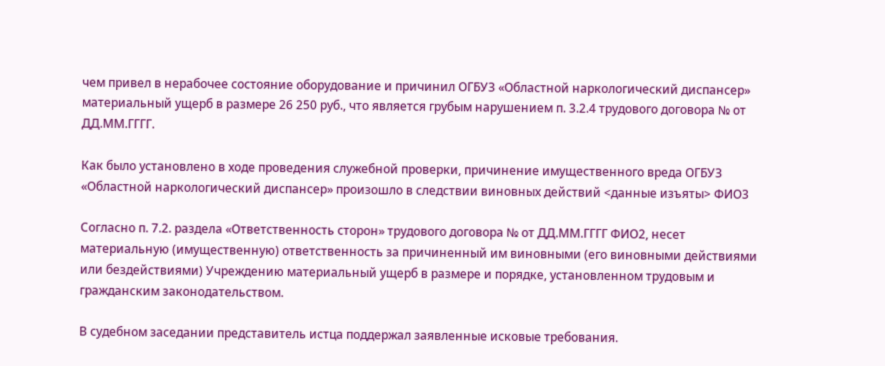чем привел в нерабочее состояние оборудование и причинил ОГБУЗ «Областной наркологический диспансер» материальный ущерб в размере 26 250 руб., что является грубым нарушением п. 3.2.4 трудового договора № от ДД.ММ.ГГГГ.

Как было установлено в ходе проведения служебной проверки, причинение имущественного вреда ОГБУЗ «Областной наркологический диспансер» произошло в следствии виновных действий <данные изъяты> ФИО3

Согласно п. 7.2. раздела «Ответственность сторон» трудового договора № от ДД.ММ.ГГГГ ФИО2, несет материальную (имущественную) ответственность за причиненный им виновными (его виновными действиями или бездействиями) Учреждению материальный ущерб в размере и порядке, установленном трудовым и гражданским законодательством.

В судебном заседании представитель истца поддержал заявленные исковые требования.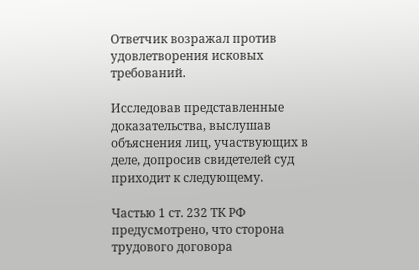Ответчик возражал против удовлетворения исковых требований.

Исследовав представленные доказательства, выслушав объяснения лиц, участвующих в деле, допросив свидетелей суд приходит к следующему.

Частью 1 ст. 232 ТК РФ предусмотрено, что сторона трудового договора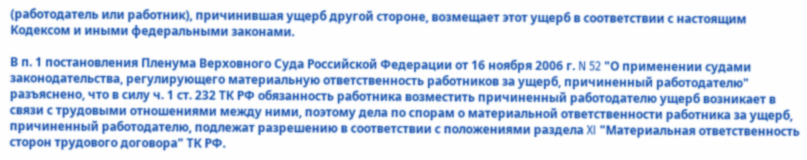(работодатель или работник), причинившая ущерб другой стороне, возмещает этот ущерб в соответствии с настоящим Кодексом и иными федеральными законами.

В п. 1 постановления Пленума Верховного Суда Российской Федерации от 16 ноября 2006 г. N 52 "О применении судами законодательства, регулирующего материальную ответственность работников за ущерб, причиненный работодателю" разъяснено, что в силу ч. 1 ст. 232 ТК РФ обязанность работника возместить причиненный работодателю ущерб возникает в связи с трудовыми отношениями между ними, поэтому дела по спорам о материальной ответственности работника за ущерб, причиненный работодателю, подлежат разрешению в соответствии с положениями раздела XI "Материальная ответственность сторон трудового договора" ТК РФ.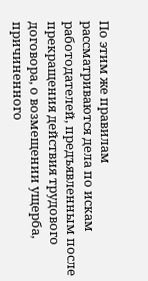По этим же правилам рассматриваются дела по искам работодателей, предъявленным после прекращения действия трудового договора, о возмещении ущерба, причиненного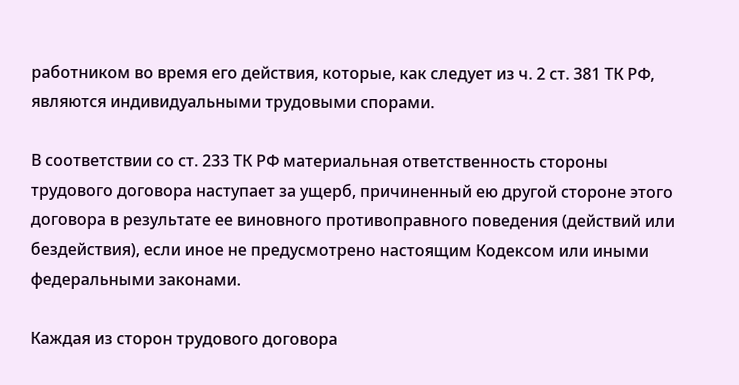работником во время его действия, которые, как следует из ч. 2 ст. 381 ТК РФ, являются индивидуальными трудовыми спорами.

В соответствии со ст. 233 ТК РФ материальная ответственность стороны трудового договора наступает за ущерб, причиненный ею другой стороне этого договора в результате ее виновного противоправного поведения (действий или бездействия), если иное не предусмотрено настоящим Кодексом или иными федеральными законами.

Каждая из сторон трудового договора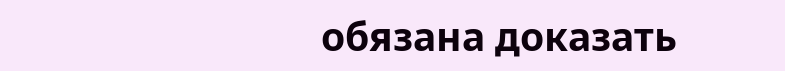обязана доказать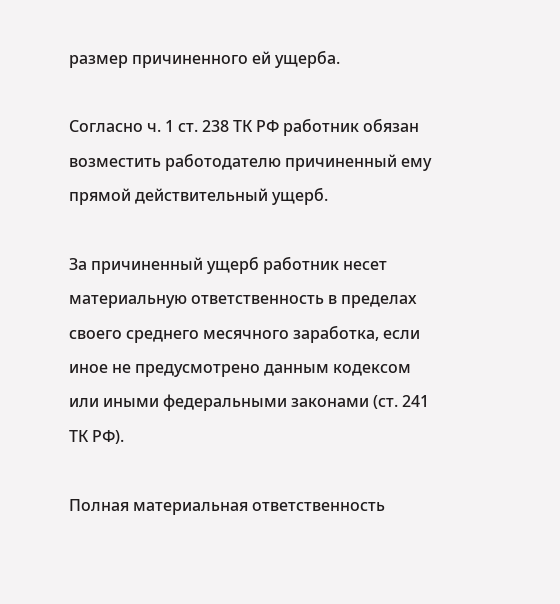размер причиненного ей ущерба.

Согласно ч. 1 ст. 238 ТК РФ работник обязан возместить работодателю причиненный ему прямой действительный ущерб.

За причиненный ущерб работник несет материальную ответственность в пределах своего среднего месячного заработка, если иное не предусмотрено данным кодексом или иными федеральными законами (ст. 241 ТК РФ).

Полная материальная ответственность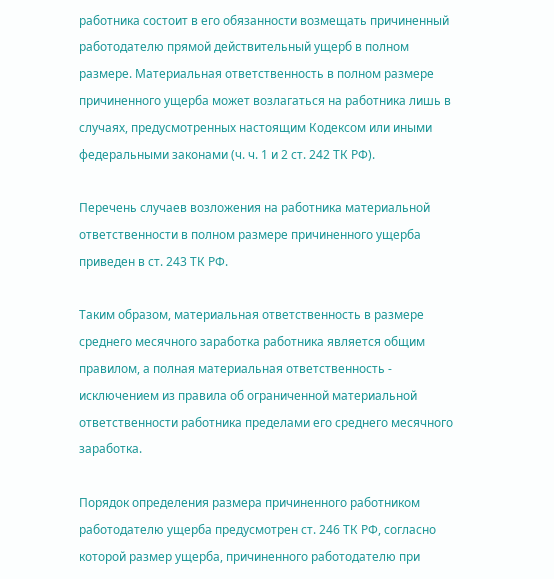работника состоит в его обязанности возмещать причиненный работодателю прямой действительный ущерб в полном размере. Материальная ответственность в полном размере причиненного ущерба может возлагаться на работника лишь в случаях, предусмотренных настоящим Кодексом или иными федеральными законами (ч. ч. 1 и 2 ст. 242 ТК РФ).

Перечень случаев возложения на работника материальной ответственности в полном размере причиненного ущерба приведен в ст. 243 ТК РФ.

Таким образом, материальная ответственность в размере среднего месячного заработка работника является общим правилом, а полная материальная ответственность - исключением из правила об ограниченной материальной ответственности работника пределами его среднего месячного заработка.

Порядок определения размера причиненного работником работодателю ущерба предусмотрен ст. 246 ТК РФ, согласно которой размер ущерба, причиненного работодателю при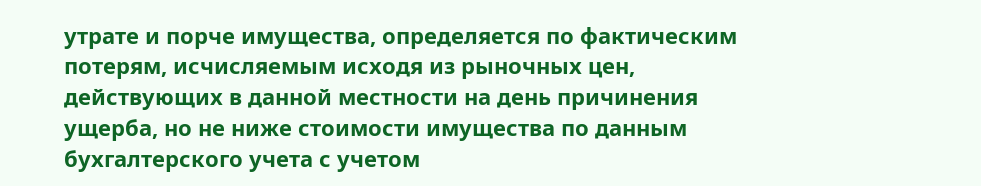утрате и порче имущества, определяется по фактическим потерям, исчисляемым исходя из рыночных цен, действующих в данной местности на день причинения ущерба, но не ниже стоимости имущества по данным бухгалтерского учета с учетом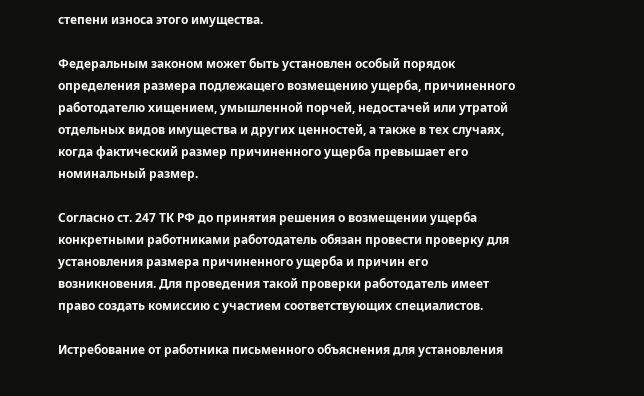степени износа этого имущества.

Федеральным законом может быть установлен особый порядок определения размера подлежащего возмещению ущерба, причиненного работодателю хищением, умышленной порчей, недостачей или утратой отдельных видов имущества и других ценностей, а также в тех случаях, когда фактический размер причиненного ущерба превышает его номинальный размер.

Согласно ст. 247 ТК РФ до принятия решения о возмещении ущерба конкретными работниками работодатель обязан провести проверку для установления размера причиненного ущерба и причин его возникновения. Для проведения такой проверки работодатель имеет право создать комиссию с участием соответствующих специалистов.

Истребование от работника письменного объяснения для установления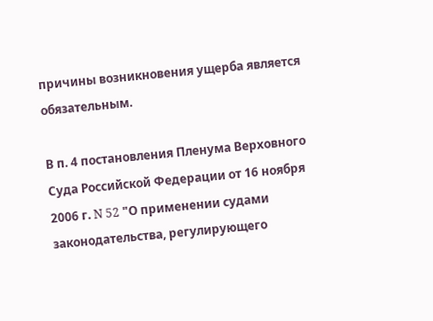причины возникновения ущерба является обязательным.

В п. 4 постановления Пленума Верховного Суда Российской Федерации от 16 ноября 2006 г. N 52 "О применении судами законодательства, регулирующего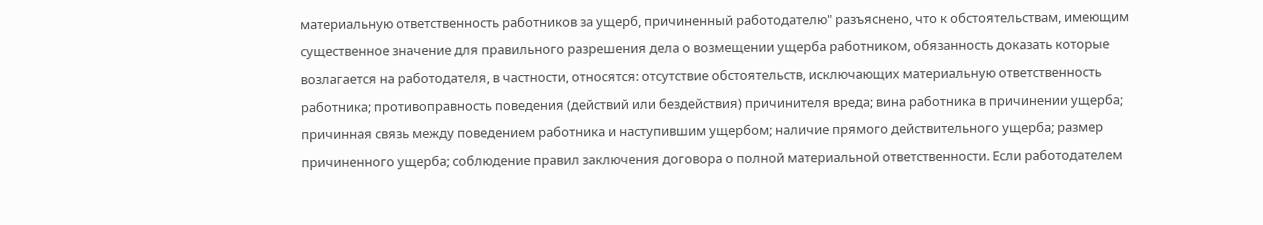материальную ответственность работников за ущерб, причиненный работодателю" разъяснено, что к обстоятельствам, имеющим существенное значение для правильного разрешения дела о возмещении ущерба работником, обязанность доказать которые возлагается на работодателя, в частности, относятся: отсутствие обстоятельств, исключающих материальную ответственность работника; противоправность поведения (действий или бездействия) причинителя вреда; вина работника в причинении ущерба; причинная связь между поведением работника и наступившим ущербом; наличие прямого действительного ущерба; размер причиненного ущерба; соблюдение правил заключения договора о полной материальной ответственности. Если работодателем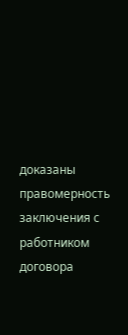доказаны правомерность заключения с работником договора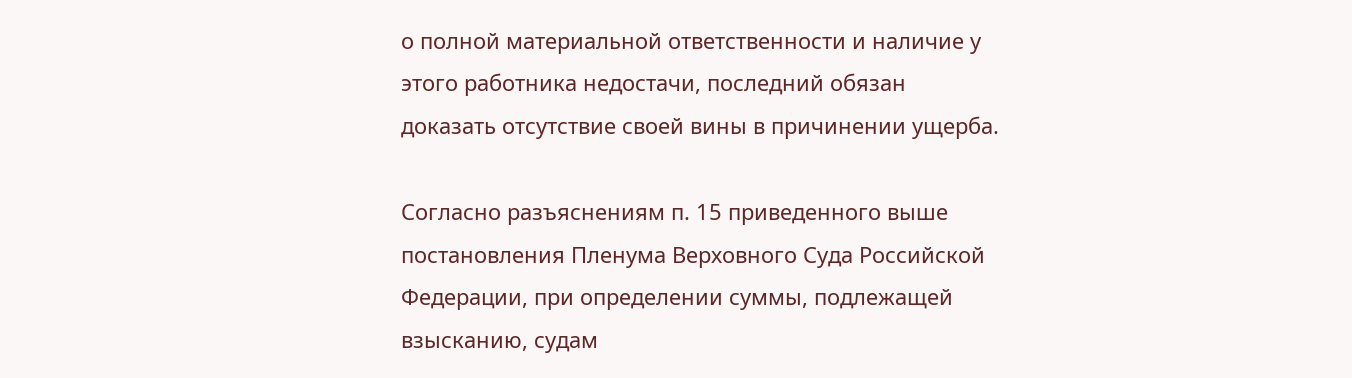о полной материальной ответственности и наличие у этого работника недостачи, последний обязан доказать отсутствие своей вины в причинении ущерба.

Согласно разъяснениям п. 15 приведенного выше постановления Пленума Верховного Суда Российской Федерации, при определении суммы, подлежащей взысканию, судам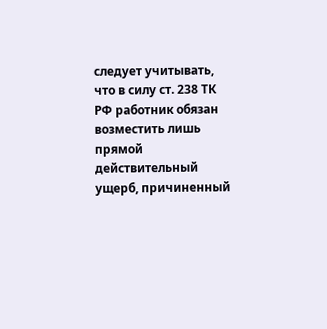следует учитывать, что в силу ст. 238 ТК РФ работник обязан возместить лишь прямой действительный ущерб, причиненный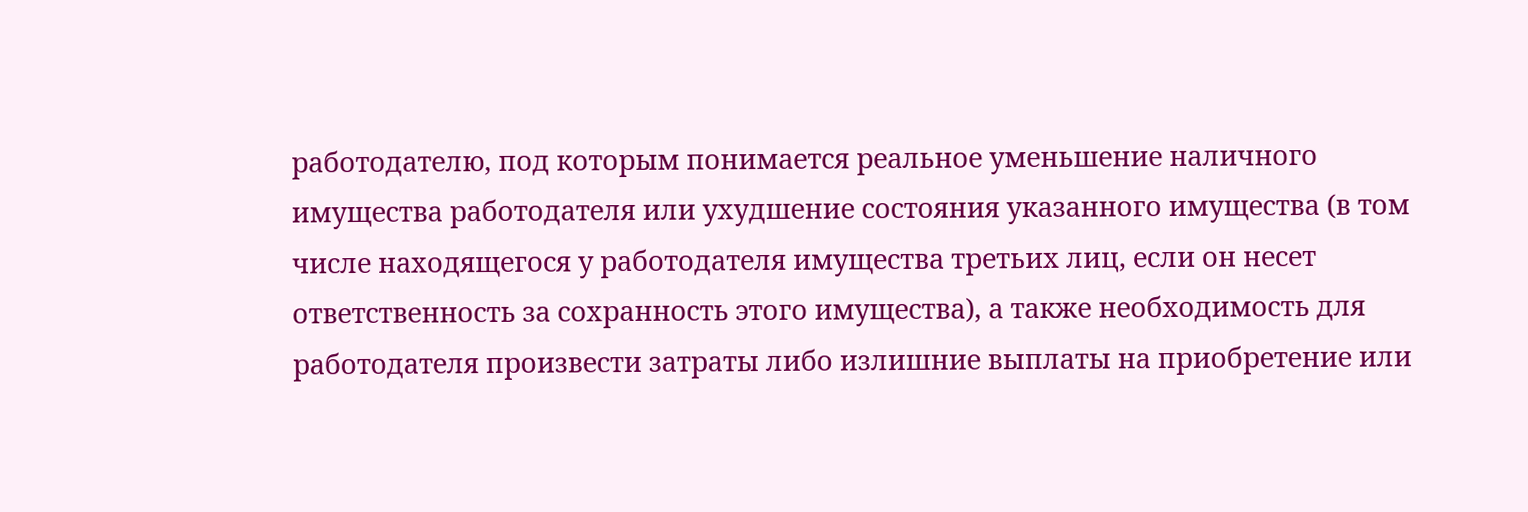работодателю, под которым понимается реальное уменьшение наличного имущества работодателя или ухудшение состояния указанного имущества (в том числе находящегося у работодателя имущества третьих лиц, если он несет ответственность за сохранность этого имущества), а также необходимость для работодателя произвести затраты либо излишние выплаты на приобретение или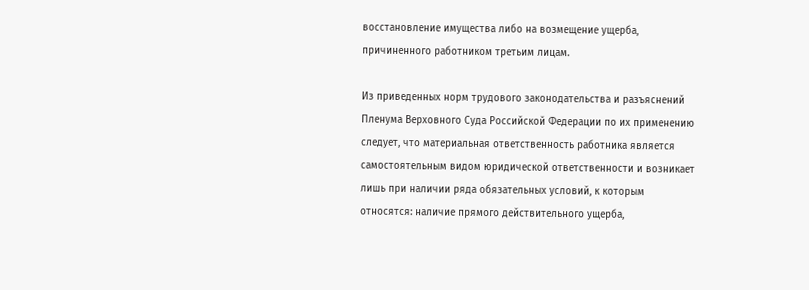восстановление имущества либо на возмещение ущерба, причиненного работником третьим лицам.

Из приведенных норм трудового законодательства и разъяснений Пленума Верховного Суда Российской Федерации по их применению следует, что материальная ответственность работника является самостоятельным видом юридической ответственности и возникает лишь при наличии ряда обязательных условий, к которым относятся: наличие прямого действительного ущерба,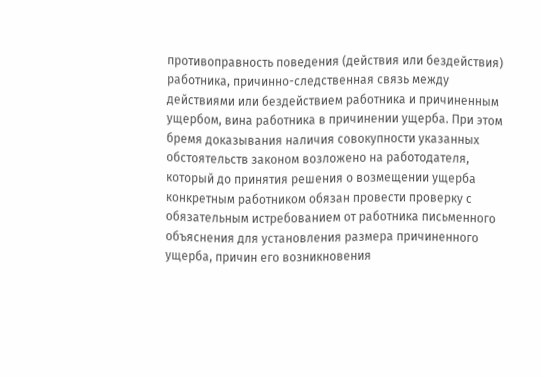противоправность поведения (действия или бездействия) работника, причинно-следственная связь между действиями или бездействием работника и причиненным ущербом, вина работника в причинении ущерба. При этом бремя доказывания наличия совокупности указанных обстоятельств законом возложено на работодателя, который до принятия решения о возмещении ущерба конкретным работником обязан провести проверку с обязательным истребованием от работника письменного объяснения для установления размера причиненного ущерба, причин его возникновения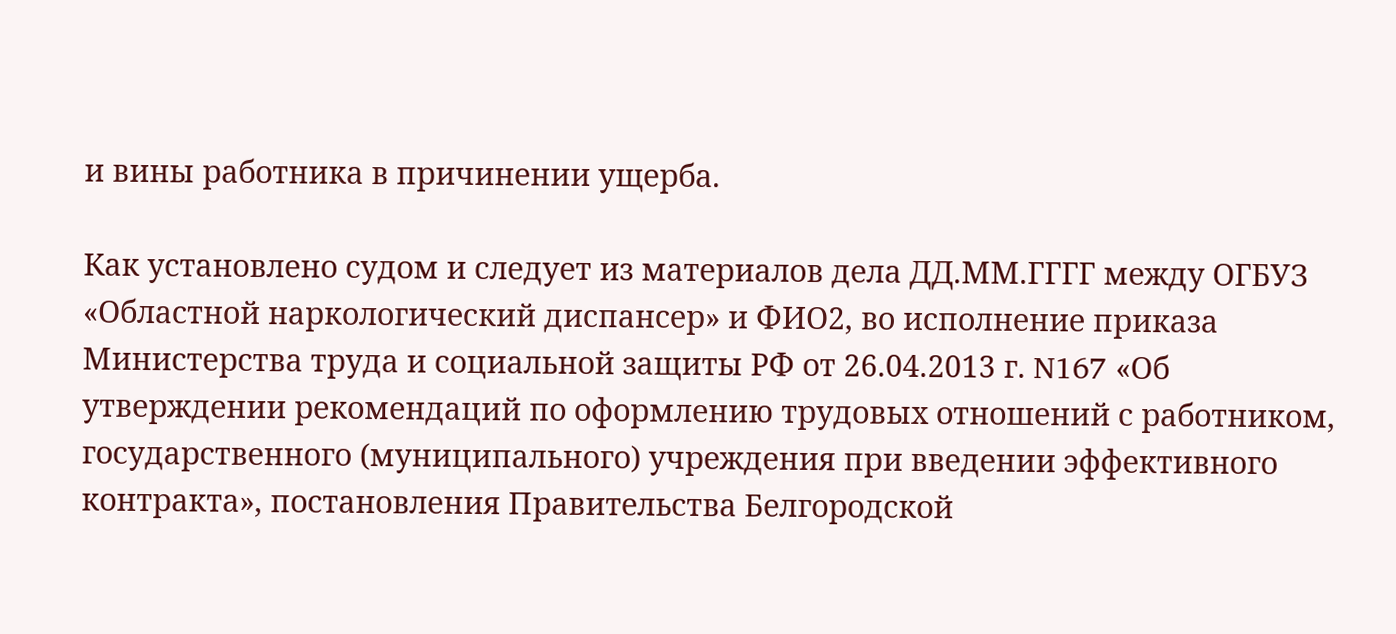и вины работника в причинении ущерба.

Как установлено судом и следует из материалов дела ДД.ММ.ГГГГ между ОГБУЗ «Областной наркологический диспансер» и ФИО2, во исполнение приказа Министерства труда и социальной защиты РФ от 26.04.2013 г. N167 «Об утверждении рекомендаций по оформлению трудовых отношений с работником, государственного (муниципального) учреждения при введении эффективного контракта», постановления Правительства Белгородской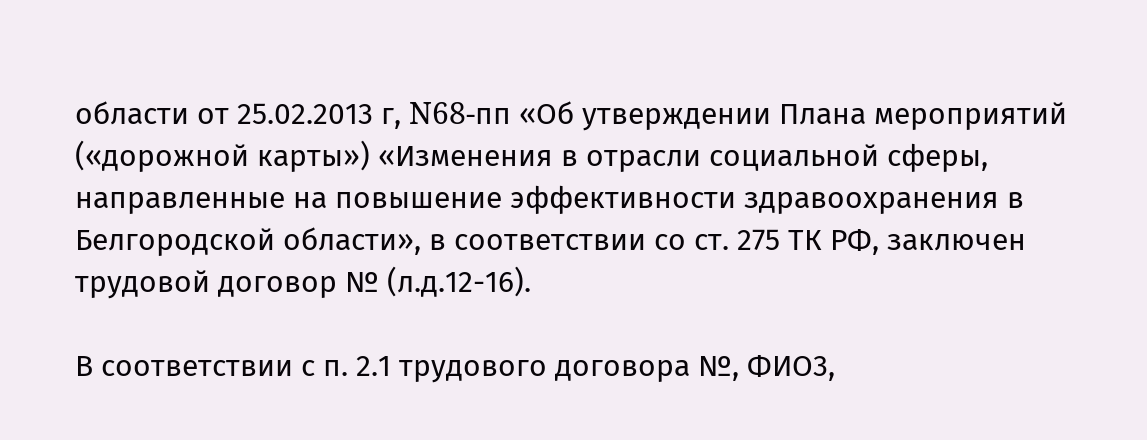области от 25.02.2013 г, N68-пп «Об утверждении Плана мероприятий («дорожной карты») «Изменения в отрасли социальной сферы, направленные на повышение эффективности здравоохранения в Белгородской области», в соответствии со ст. 275 ТК РФ, заключен трудовой договор № (л.д.12-16).

В соответствии с п. 2.1 трудового договора №, ФИО3,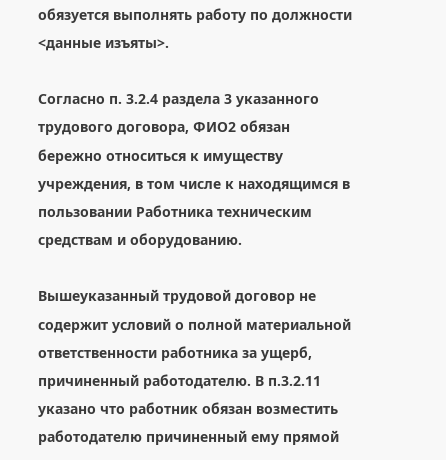обязуется выполнять работу по должности <данные изъяты>.

Согласно п. 3.2.4 раздела 3 указанного трудового договора, ФИО2 обязан бережно относиться к имуществу учреждения, в том числе к находящимся в пользовании Работника техническим средствам и оборудованию.

Вышеуказанный трудовой договор не содержит условий о полной материальной ответственности работника за ущерб, причиненный работодателю. В п.3.2.11 указано что работник обязан возместить работодателю причиненный ему прямой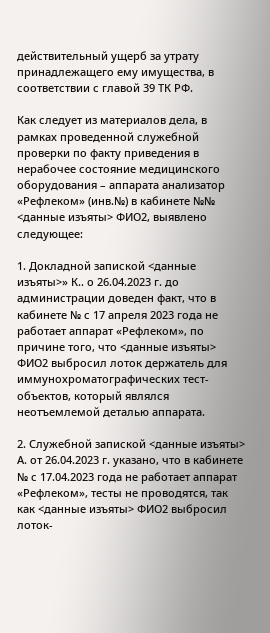действительный ущерб за утрату принадлежащего ему имущества, в соответствии с главой 39 ТК РФ.

Как следует из материалов дела, в рамках проведенной служебной проверки по факту приведения в нерабочее состояние медицинского оборудования – аппарата анализатор «Рефлеком» (инв.№) в кабинете №№ <данные изъяты> ФИО2, выявлено следующее:

1. Докладной запиской <данные изъяты>» К.. о 26.04.2023 г. до администрации доведен факт, что в кабинете № с 17 апреля 2023 года не работает аппарат «Рефлеком», по причине того, что <данные изъяты> ФИО2 выбросил лоток держатель для иммунохроматографических тест-объектов, который являлся неотъемлемой деталью аппарата.

2. Служебной запиской <данные изъяты> А. от 26.04.2023 г. указано, что в кабинете № с 17.04.2023 года не работает аппарат «Рефлеком», тесты не проводятся, так как <данные изъяты> ФИО2 выбросил лоток-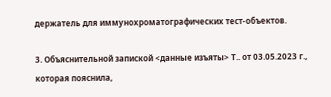держатель для иммунохроматографических тест-объектов.

3. Объяснительной запиской <данные изъяты> Т.. от 03.05.2023 г., которая пояснила,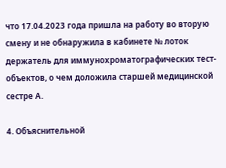что 17.04.2023 года пришла на работу во вторую смену и не обнаружила в кабинете № лоток держатель для иммунохроматографических тест-объектов, о чем доложила старшей медицинской сестре А.

4. Объяснительной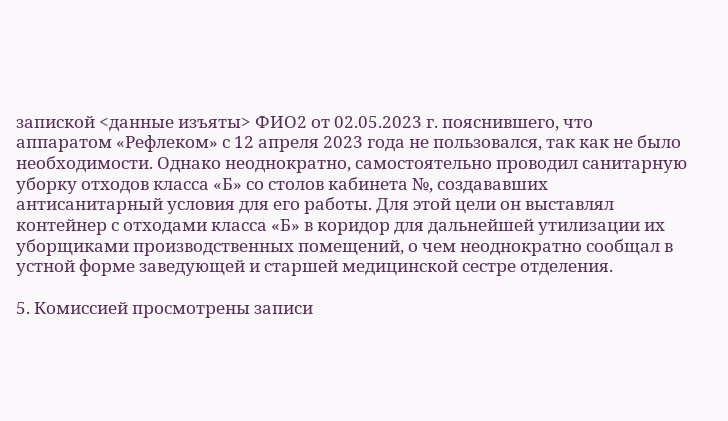запиской <данные изъяты> ФИО2 от 02.05.2023 г. пояснившего, что аппаратом «Рефлеком» с 12 апреля 2023 года не пользовался, так как не было необходимости. Однако неоднократно, самостоятельно проводил санитарную уборку отходов класса «Б» со столов кабинета №, создававших антисанитарный условия для его работы. Для этой цели он выставлял контейнер с отходами класса «Б» в коридор для дальнейшей утилизации их уборщиками производственных помещений, о чем неоднократно сообщал в устной форме заведующей и старшей медицинской сестре отделения.

5. Комиссией просмотрены записи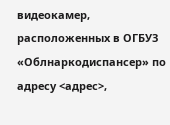видеокамер, расположенных в ОГБУЗ «Облнаркодиспансер» по адресу <адрес>,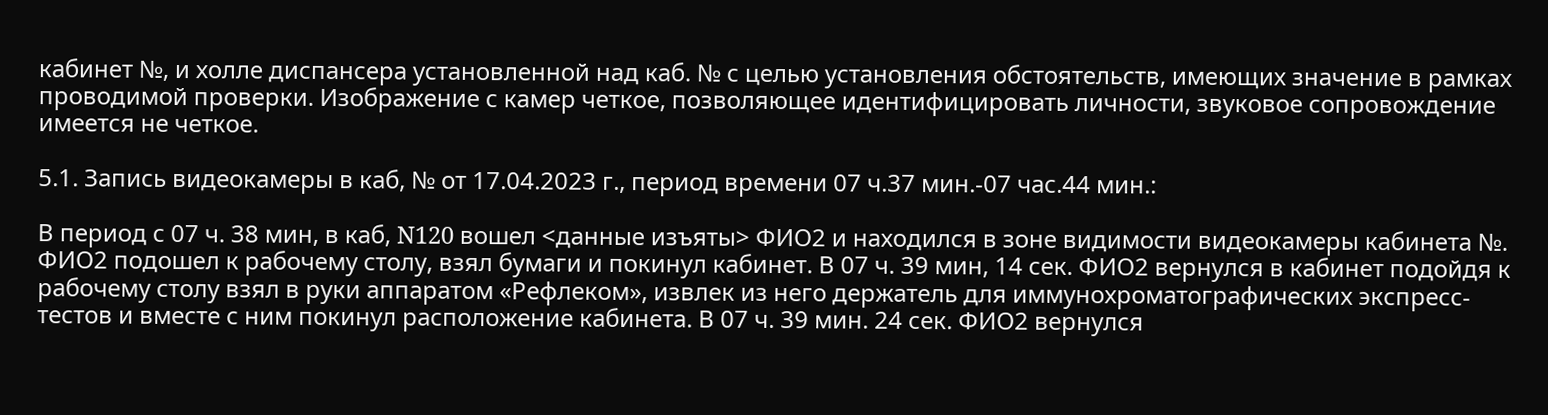кабинет №, и холле диспансера установленной над каб. № с целью установления обстоятельств, имеющих значение в рамках проводимой проверки. Изображение с камер четкое, позволяющее идентифицировать личности, звуковое сопровождение имеется не четкое.

5.1. Запись видеокамеры в каб, № от 17.04.2023 г., период времени 07 ч.37 мин.-07 час.44 мин.:

В период с 07 ч. 38 мин, в каб, N120 вошел <данные изъяты> ФИО2 и находился в зоне видимости видеокамеры кабинета №. ФИО2 подошел к рабочему столу, взял бумаги и покинул кабинет. В 07 ч. 39 мин, 14 сек. ФИО2 вернулся в кабинет подойдя к рабочему столу взял в руки аппаратом «Рефлеком», извлек из него держатель для иммунохроматографических экспресс-тестов и вместе с ним покинул расположение кабинета. В 07 ч. 39 мин. 24 сек. ФИО2 вернулся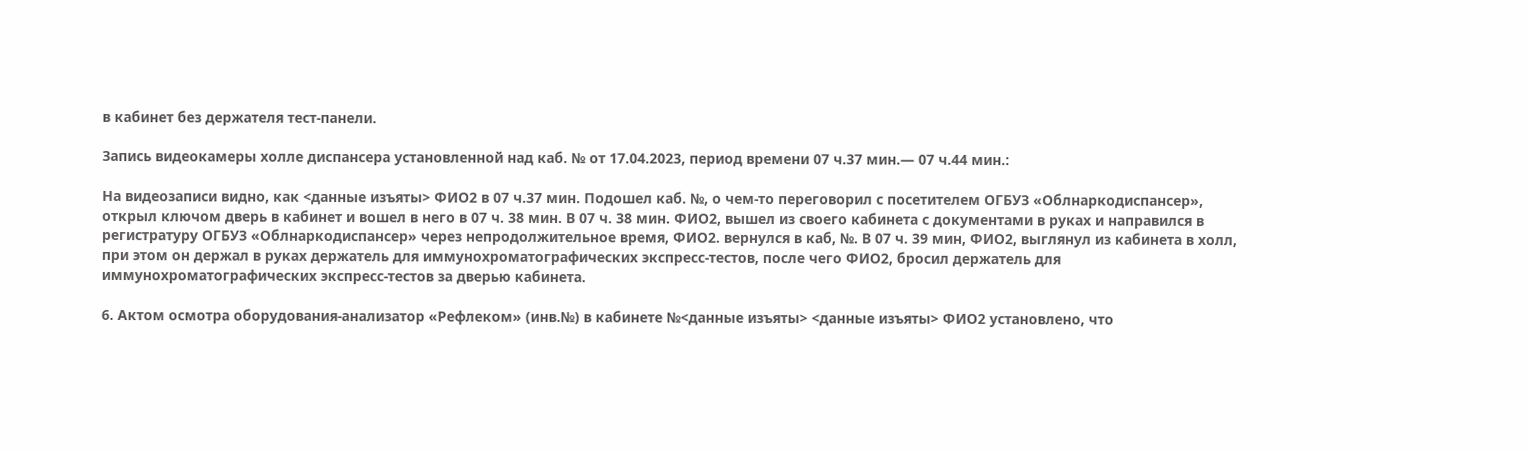в кабинет без держателя тест-панели.

Запись видеокамеры холле диспансера установленной над каб. № от 17.04.2023, период времени 07 ч.37 мин.— 07 ч.44 мин.:

На видеозаписи видно, как <данные изъяты> ФИО2 в 07 ч.37 мин. Подошел каб. №, о чем-то переговорил с посетителем ОГБУЗ «Облнаркодиспансер», открыл ключом дверь в кабинет и вошел в него в 07 ч. 38 мин. В 07 ч. 38 мин. ФИО2, вышел из своего кабинета с документами в руках и направился в регистратуру ОГБУЗ «Облнаркодиспансер» через непродолжительное время, ФИО2. вернулся в каб, №. В 07 ч. 39 мин, ФИО2, выглянул из кабинета в холл, при этом он держал в руках держатель для иммунохроматографических экспресс-тестов, после чего ФИО2, бросил держатель для иммунохроматографических экспресс-тестов за дверью кабинета.

6. Актом осмотра оборудования-анализатор «Рефлеком» (инв.№) в кабинете №<данные изъяты> <данные изъяты> ФИО2 установлено, что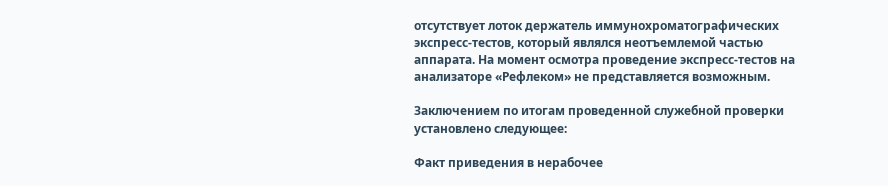отсутствует лоток держатель иммунохроматографических экспресс-тестов, который являлся неотъемлемой частью аппарата. На момент осмотра проведение экспресс-тестов на анализаторе «Рефлеком» не представляется возможным.

Заключением по итогам проведенной служебной проверки установлено следующее:

Факт приведения в нерабочее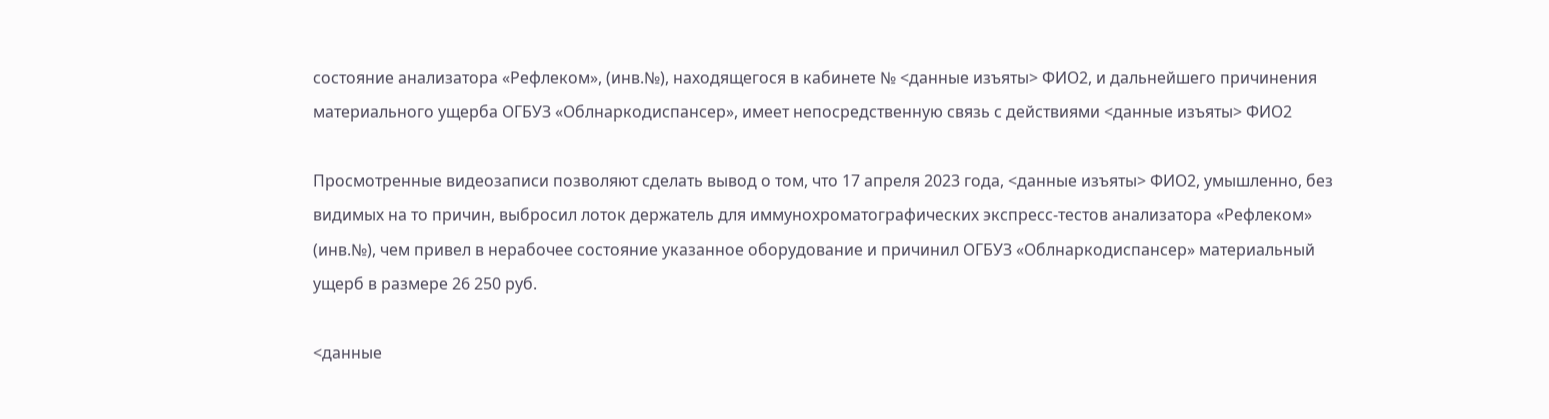состояние анализатора «Рефлеком», (инв.№), находящегося в кабинете № <данные изъяты> ФИО2, и дальнейшего причинения материального ущерба ОГБУЗ «Облнаркодиспансер», имеет непосредственную связь с действиями <данные изъяты> ФИО2

Просмотренные видеозаписи позволяют сделать вывод о том, что 17 апреля 2023 года, <данные изъяты> ФИО2, умышленно, без видимых на то причин, выбросил лоток держатель для иммунохроматографических экспресс-тестов анализатора «Рефлеком» (инв.№), чем привел в нерабочее состояние указанное оборудование и причинил ОГБУЗ «Облнаркодиспансер» материальный ущерб в размере 26 250 руб.

<данные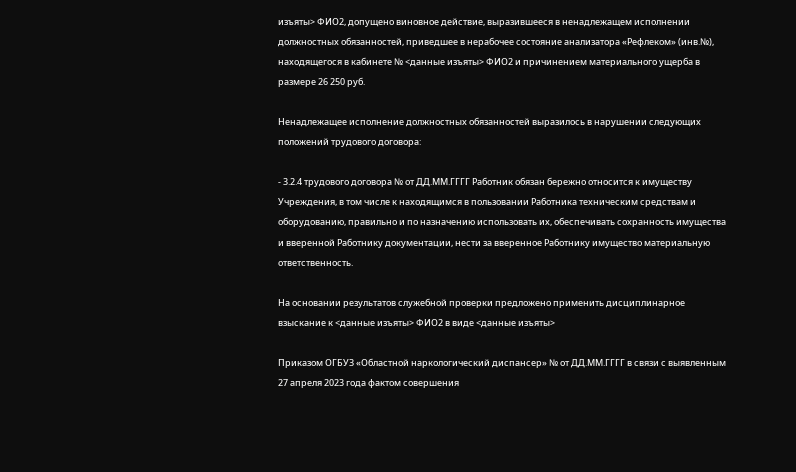изъяты> ФИО2, допущено виновное действие, выразившееся в ненадлежащем исполнении должностных обязанностей, приведшее в нерабочее состояние анализатора «Рефлеком» (инв.№), находящегося в кабинете № <данные изъяты> ФИО2 и причинением материального ущерба в размере 26 250 руб.

Ненадлежащее исполнение должностных обязанностей выразилось в нарушении следующих положений трудового договора:

- 3.2.4 трудового договора № от ДД.ММ.ГГГГ Работник обязан бережно относится к имуществу Учреждения, в том числе к находящимся в пользовании Работника техническим средствам и оборудованию, правильно и по назначению использовать их, обеспечивать сохранность имущества и вверенной Работнику документации, нести за вверенное Работнику имущество материальную ответственность.

На основании результатов служебной проверки предложено применить дисциплинарное взыскание к <данные изъяты> ФИО2 в виде <данные изъяты>

Приказом ОГБУЗ «Областной наркологический диспансер» № от ДД.ММ.ГГГГ в связи с выявленным 27 апреля 2023 года фактом совершения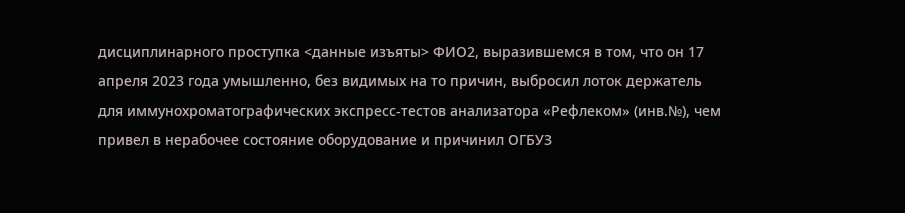дисциплинарного проступка <данные изъяты> ФИО2, выразившемся в том, что он 17 апреля 2023 года умышленно, без видимых на то причин, выбросил лоток держатель для иммунохроматографических экспресс-тестов анализатора «Рефлеком» (инв.№), чем привел в нерабочее состояние оборудование и причинил ОГБУЗ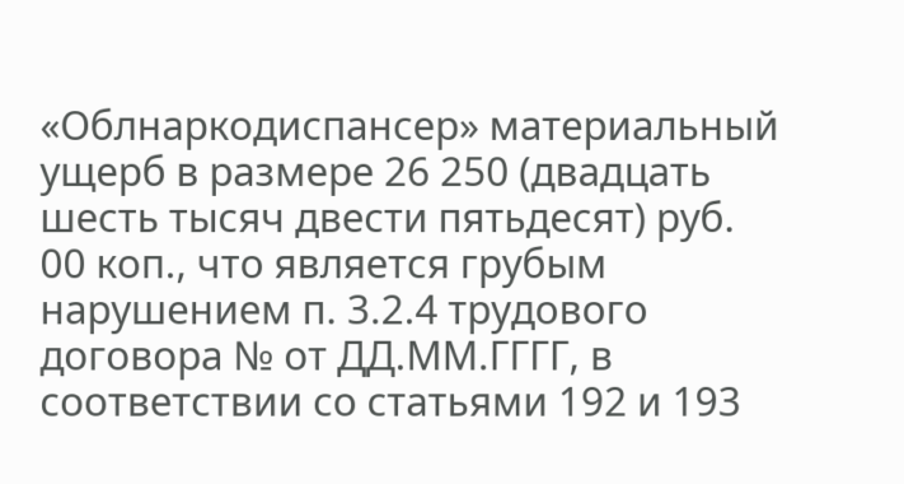«Облнаркодиспансер» материальный ущерб в размере 26 250 (двадцать шесть тысяч двести пятьдесят) руб. 00 коп., что является грубым нарушением п. 3.2.4 трудового договора № от ДД.ММ.ГГГГ, в соответствии со статьями 192 и 193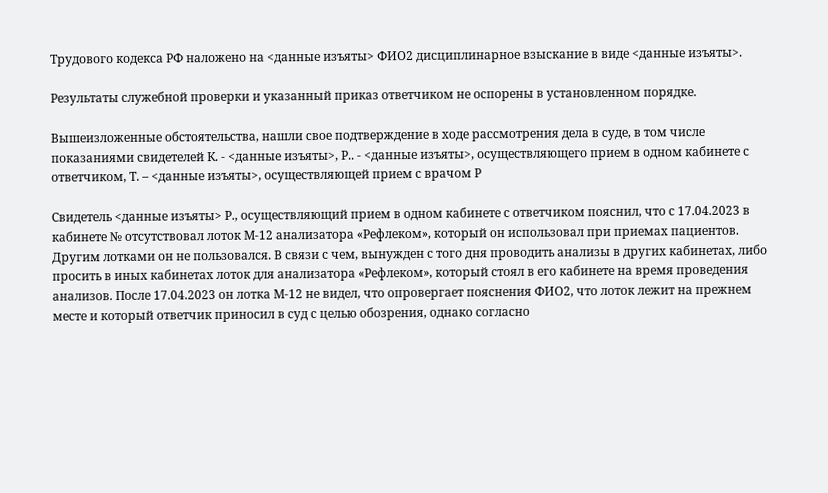Трудового кодекса РФ наложено на <данные изъяты> ФИО2 дисциплинарное взыскание в виде <данные изъяты>.

Результаты служебной проверки и указанный приказ ответчиком не оспорены в установленном порядке.

Вышеизложенные обстоятельства, нашли свое подтверждение в ходе рассмотрения дела в суде, в том числе показаниями свидетелей К. - <данные изъяты>, Р.. - <данные изъяты>, осуществляющего прием в одном кабинете с ответчиком, Т. – <данные изъяты>, осуществляющей прием с врачом Р

Свидетель <данные изъяты> Р., осуществляющий прием в одном кабинете с ответчиком пояснил, что с 17.04.2023 в кабинете № отсутствовал лоток М-12 анализатора «Рефлеком», который он использовал при приемах пациентов. Другим лотками он не пользовался. В связи с чем, вынужден с того дня проводить анализы в других кабинетах, либо просить в иных кабинетах лоток для анализатора «Рефлеком», который стоял в его кабинете на время проведения анализов. После 17.04.2023 он лотка М-12 не видел, что опровергает пояснения ФИО2, что лоток лежит на прежнем месте и который ответчик приносил в суд с целью обозрения, однако согласно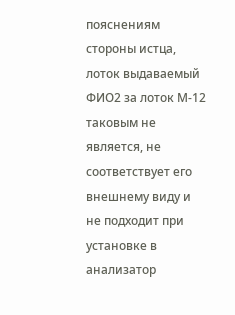пояснениям стороны истца, лоток выдаваемый ФИО2 за лоток М-12 таковым не является, не соответствует его внешнему виду и не подходит при установке в анализатор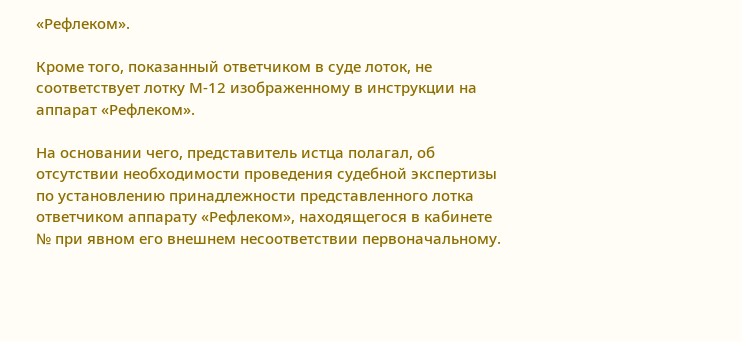«Рефлеком».

Кроме того, показанный ответчиком в суде лоток, не соответствует лотку М-12 изображенному в инструкции на аппарат «Рефлеком».

На основании чего, представитель истца полагал, об отсутствии необходимости проведения судебной экспертизы по установлению принадлежности представленного лотка ответчиком аппарату «Рефлеком», находящегося в кабинете № при явном его внешнем несоответствии первоначальному.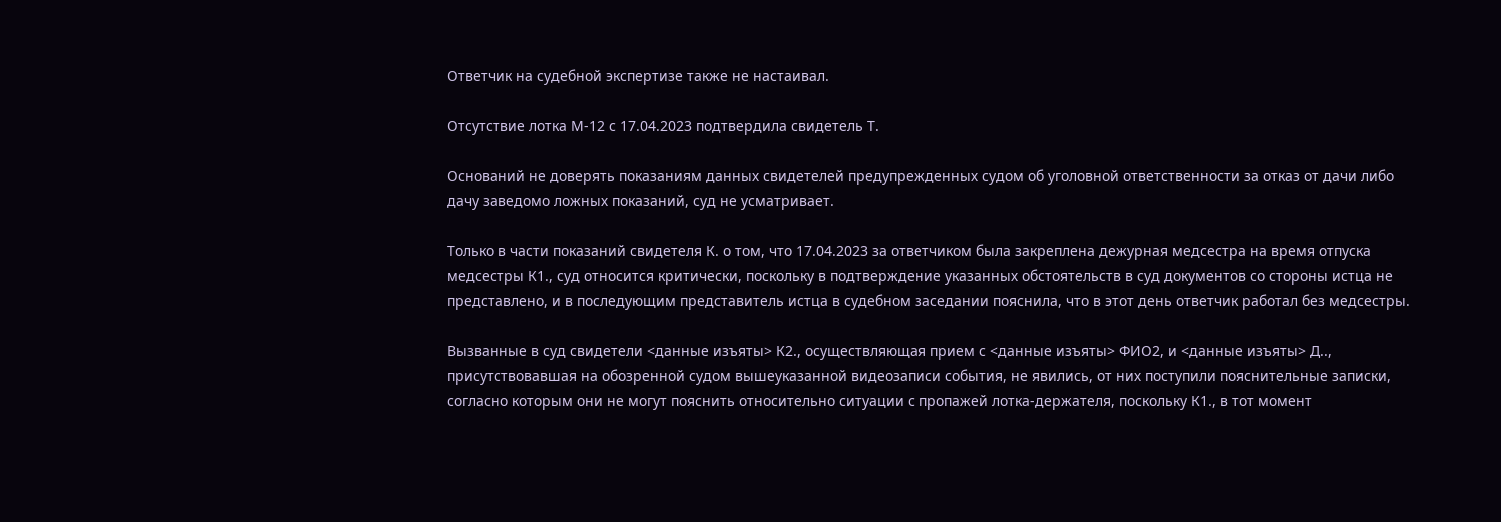Ответчик на судебной экспертизе также не настаивал.

Отсутствие лотка М-12 с 17.04.2023 подтвердила свидетель Т.

Оснований не доверять показаниям данных свидетелей предупрежденных судом об уголовной ответственности за отказ от дачи либо дачу заведомо ложных показаний, суд не усматривает.

Только в части показаний свидетеля К. о том, что 17.04.2023 за ответчиком была закреплена дежурная медсестра на время отпуска медсестры К1., суд относится критически, поскольку в подтверждение указанных обстоятельств в суд документов со стороны истца не представлено, и в последующим представитель истца в судебном заседании пояснила, что в этот день ответчик работал без медсестры.

Вызванные в суд свидетели <данные изъяты> К2., осуществляющая прием с <данные изъяты> ФИО2, и <данные изъяты> Д.., присутствовавшая на обозренной судом вышеуказанной видеозаписи события, не явились, от них поступили пояснительные записки, согласно которым они не могут пояснить относительно ситуации с пропажей лотка-держателя, поскольку К1., в тот момент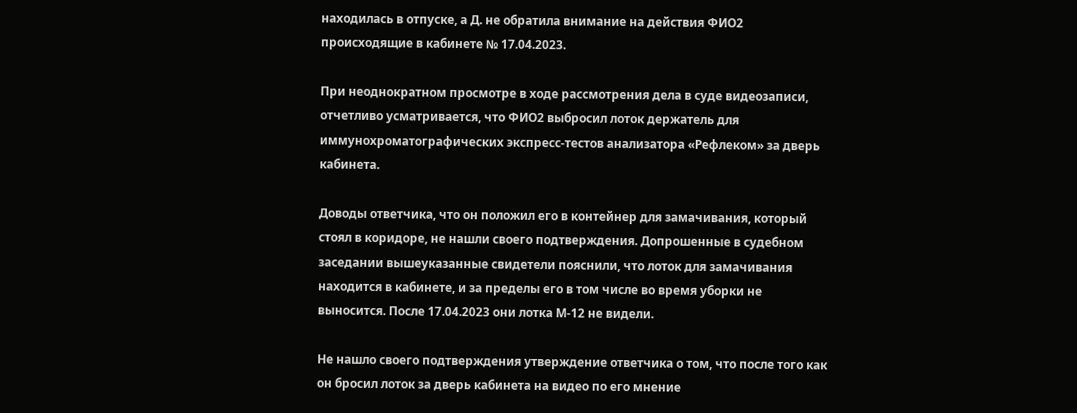находилась в отпуске, а Д. не обратила внимание на действия ФИО2 происходящие в кабинете № 17.04.2023.

При неоднократном просмотре в ходе рассмотрения дела в суде видеозаписи, отчетливо усматривается, что ФИО2 выбросил лоток держатель для иммунохроматографических экспресс-тестов анализатора «Рефлеком» за дверь кабинета.

Доводы ответчика, что он положил его в контейнер для замачивания, который стоял в коридоре, не нашли своего подтверждения. Допрошенные в судебном заседании вышеуказанные свидетели пояснили, что лоток для замачивания находится в кабинете, и за пределы его в том числе во время уборки не выносится. После 17.04.2023 они лотка М-12 не видели.

Не нашло своего подтверждения утверждение ответчика о том, что после того как он бросил лоток за дверь кабинета на видео по его мнение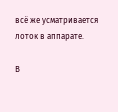всё же усматривается лоток в аппарате.

В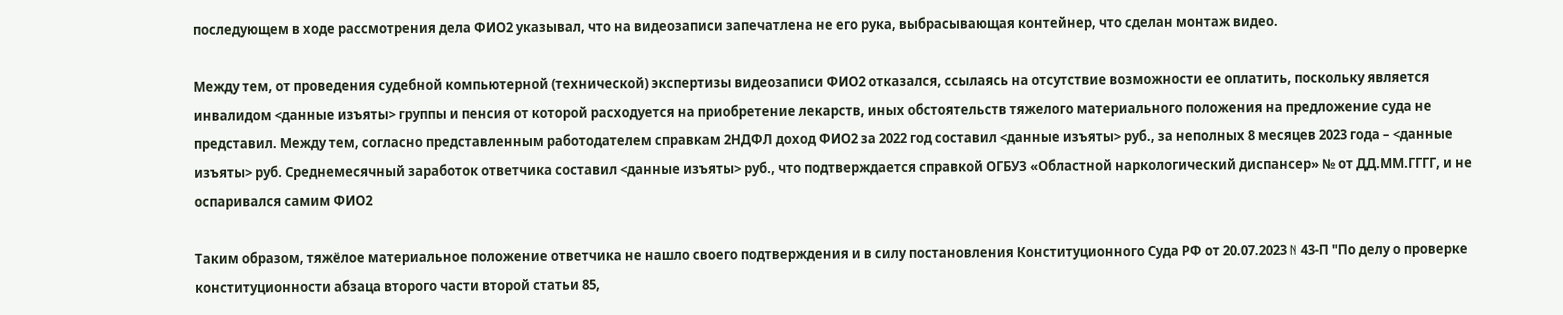последующем в ходе рассмотрения дела ФИО2 указывал, что на видеозаписи запечатлена не его рука, выбрасывающая контейнер, что сделан монтаж видео.

Между тем, от проведения судебной компьютерной (технической) экспертизы видеозаписи ФИО2 отказался, ссылаясь на отсутствие возможности ее оплатить, поскольку является инвалидом <данные изъяты> группы и пенсия от которой расходуется на приобретение лекарств, иных обстоятельств тяжелого материального положения на предложение суда не представил. Между тем, согласно представленным работодателем справкам 2НДФЛ доход ФИО2 за 2022 год составил <данные изъяты> руб., за неполных 8 месяцев 2023 года – <данные изъяты> руб. Среднемесячный заработок ответчика составил <данные изъяты> руб., что подтверждается справкой ОГБУЗ «Областной наркологический диспансер» № от ДД.ММ.ГГГГ, и не оспаривался самим ФИО2

Таким образом, тяжёлое материальное положение ответчика не нашло своего подтверждения и в силу постановления Конституционного Суда РФ от 20.07.2023 N 43-П "По делу о проверке конституционности абзаца второго части второй статьи 85,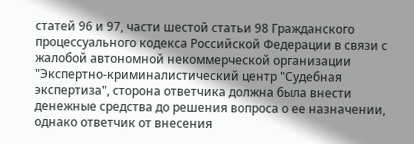статей 96 и 97, части шестой статьи 98 Гражданского процессуального кодекса Российской Федерации в связи с жалобой автономной некоммерческой организации "Экспертно-криминалистический центр "Судебная экспертиза", сторона ответчика должна была внести денежные средства до решения вопроса о ее назначении, однако ответчик от внесения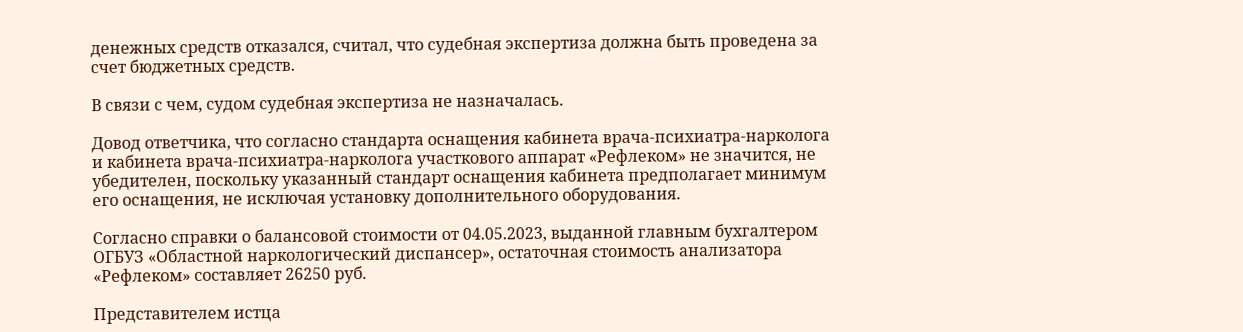денежных средств отказался, считал, что судебная экспертиза должна быть проведена за счет бюджетных средств.

В связи с чем, судом судебная экспертиза не назначалась.

Довод ответчика, что согласно стандарта оснащения кабинета врача-психиатра-нарколога и кабинета врача-психиатра-нарколога участкового аппарат «Рефлеком» не значится, не убедителен, поскольку указанный стандарт оснащения кабинета предполагает минимум его оснащения, не исключая установку дополнительного оборудования.

Согласно справки о балансовой стоимости от 04.05.2023, выданной главным бухгалтером ОГБУЗ «Областной наркологический диспансер», остаточная стоимость анализатора «Рефлеком» составляет 26250 руб.

Представителем истца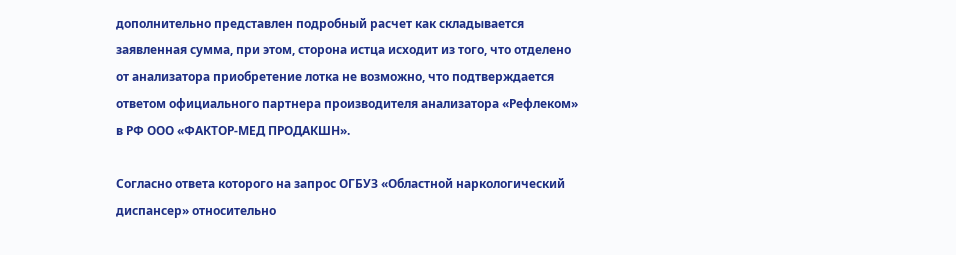дополнительно представлен подробный расчет как складывается заявленная сумма, при этом, сторона истца исходит из того, что отделено от анализатора приобретение лотка не возможно, что подтверждается ответом официального партнера производителя анализатора «Рефлеком» в РФ ООО «ФАКТОР-МЕД ПРОДАКШН».

Согласно ответа которого на запрос ОГБУЗ «Областной наркологический диспансер» относительно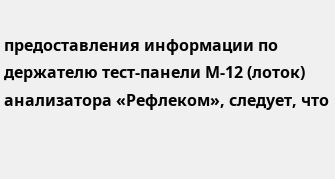предоставления информации по держателю тест-панели М-12 (лоток) анализатора «Рефлеком», следует, что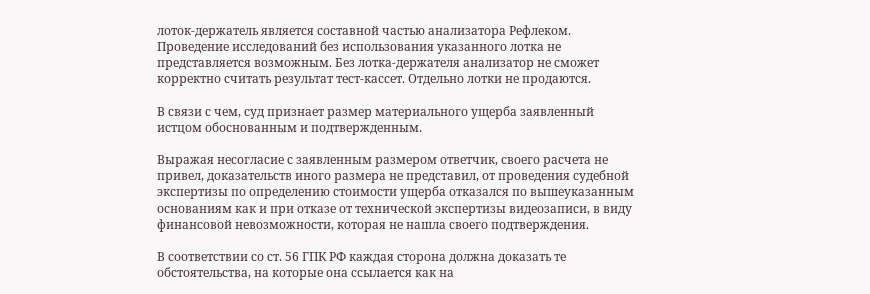лоток-держатель является составной частью анализатора Рефлеком. Проведение исследований без использования указанного лотка не представляется возможным. Без лотка-держателя анализатор не сможет корректно считать результат тест-кассет. Отдельно лотки не продаются.

В связи с чем, суд признает размер материального ущерба заявленный истцом обоснованным и подтвержденным.

Выражая несогласие с заявленным размером ответчик, своего расчета не привел, доказательств иного размера не представил, от проведения судебной экспертизы по определению стоимости ущерба отказался по вышеуказанным основаниям как и при отказе от технической экспертизы видеозаписи, в виду финансовой невозможности, которая не нашла своего подтверждения.

В соответствии со ст. 56 ГПК РФ каждая сторона должна доказать те обстоятельства, на которые она ссылается как на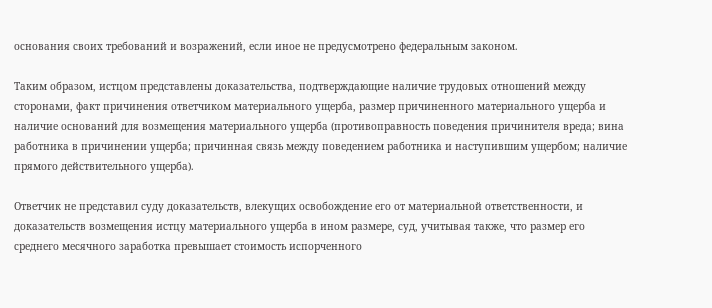основания своих требований и возражений, если иное не предусмотрено федеральным законом.

Таким образом, истцом представлены доказательства, подтверждающие наличие трудовых отношений между сторонами, факт причинения ответчиком материального ущерба, размер причиненного материального ущерба и наличие оснований для возмещения материального ущерба (противоправность поведения причинителя вреда; вина работника в причинении ущерба; причинная связь между поведением работника и наступившим ущербом; наличие прямого действительного ущерба).

Ответчик не представил суду доказательств, влекущих освобождение его от материальной ответственности, и доказательств возмещения истцу материального ущерба в ином размере, суд, учитывая также, что размер его среднего месячного заработка превышает стоимость испорченного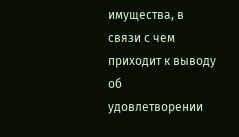имущества, в связи с чем приходит к выводу об удовлетворении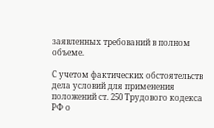заявленных требований в полном объеме.

С учетом фактических обстоятельств дела условий для применения положений ст. 250 Трудового кодекса РФ о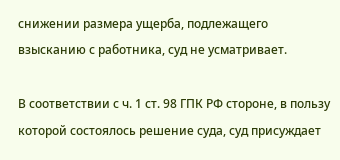снижении размера ущерба, подлежащего взысканию с работника, суд не усматривает.

В соответствии с ч. 1 ст. 98 ГПК РФ стороне, в пользу которой состоялось решение суда, суд присуждает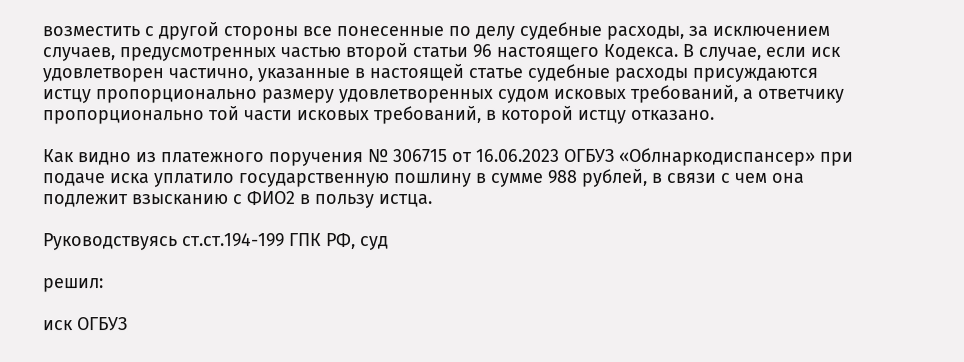возместить с другой стороны все понесенные по делу судебные расходы, за исключением случаев, предусмотренных частью второй статьи 96 настоящего Кодекса. В случае, если иск удовлетворен частично, указанные в настоящей статье судебные расходы присуждаются истцу пропорционально размеру удовлетворенных судом исковых требований, а ответчику пропорционально той части исковых требований, в которой истцу отказано.

Как видно из платежного поручения № 306715 от 16.06.2023 ОГБУЗ «Облнаркодиспансер» при подаче иска уплатило государственную пошлину в сумме 988 рублей, в связи с чем она подлежит взысканию с ФИО2 в пользу истца.

Руководствуясь ст.ст.194-199 ГПК РФ, суд

решил:

иск ОГБУЗ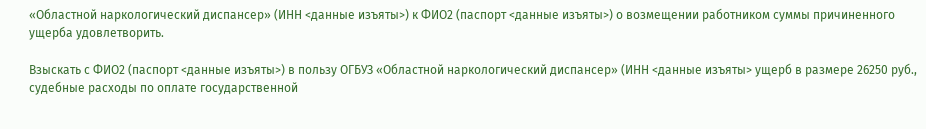«Областной наркологический диспансер» (ИНН <данные изъяты>) к ФИО2 (паспорт <данные изъяты>) о возмещении работником суммы причиненного ущерба удовлетворить.

Взыскать с ФИО2 (паспорт <данные изъяты>) в пользу ОГБУЗ «Областной наркологический диспансер» (ИНН <данные изъяты> ущерб в размере 26250 руб., судебные расходы по оплате государственной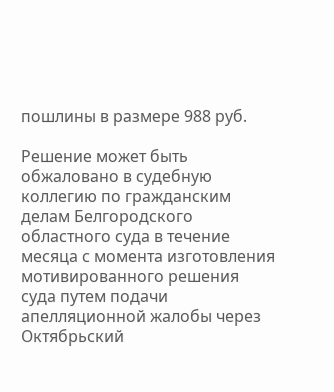пошлины в размере 988 руб.

Решение может быть обжаловано в судебную коллегию по гражданским делам Белгородского областного суда в течение месяца с момента изготовления мотивированного решения суда путем подачи апелляционной жалобы через Октябрьский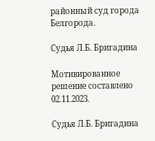районный суд города Белгорода.

Судья Л.Б. Бригадина

Мотивированное решение составлено 02.11.2023.

Судья Л.Б. Бригадина